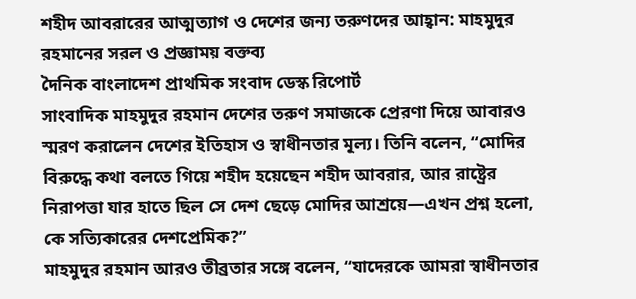শহীদ আবরারের আত্মত্যাগ ও দেশের জন্য তরুণদের আহ্বান: মাহমুদুর রহমানের সরল ও প্রজ্ঞাময় বক্তব্য
দৈনিক বাংলাদেশ প্রাথমিক সংবাদ ডেস্ক রিপোর্ট
সাংবাদিক মাহমুদুর রহমান দেশের তরুণ সমাজকে প্রেরণা দিয়ে আবারও স্মরণ করালেন দেশের ইতিহাস ও স্বাধীনতার মূল্য। তিনি বলেন, “মোদির বিরুদ্ধে কথা বলতে গিয়ে শহীদ হয়েছেন শহীদ আবরার, আর রাষ্ট্রের নিরাপত্তা যার হাতে ছিল সে দেশ ছেড়ে মোদির আশ্রয়ে—এখন প্রশ্ন হলো, কে সত্যিকারের দেশপ্রেমিক?”
মাহমুদুর রহমান আরও তীব্রতার সঙ্গে বলেন, “যাদেরকে আমরা স্বাধীনতার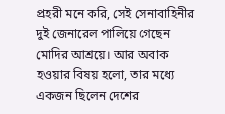প্রহরী মনে করি, সেই সেনাবাহিনীর দুই জেনারেল পালিয়ে গেছেন মোদির আশ্রয়ে। আর অবাক হওয়ার বিষয় হলো, তার মধ্যে একজন ছিলেন দেশের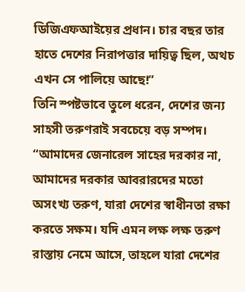ডিজিএফআইয়ের প্রধান। চার বছর তার হাতে দেশের নিরাপত্তার দায়িত্ব ছিল, অথচ এখন সে পালিয়ে আছে!”
তিনি স্পষ্টভাবে তুলে ধরেন, দেশের জন্য সাহসী তরুণরাই সবচেয়ে বড় সম্পদ। “আমাদের জেনারেল সাহের দরকার না, আমাদের দরকার আবরারদের মতো অসংখ্য তরুণ, যারা দেশের স্বাধীনতা রক্ষা করতে সক্ষম। যদি এমন লক্ষ লক্ষ তরুণ রাস্তায় নেমে আসে, তাহলে যারা দেশের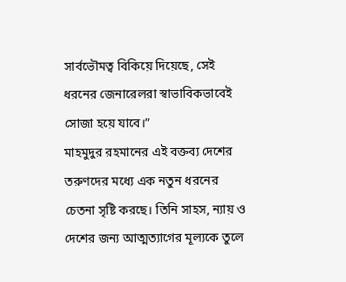সার্বভৌমত্ব বিকিয়ে দিয়েছে, সেই ধরনের জেনারেলরা স্বাভাবিকভাবেই সোজা হয়ে যাবে।”
মাহমুদুর রহমানের এই বক্তব্য দেশের তরুণদের মধ্যে এক নতুন ধরনের চেতনা সৃষ্টি করছে। তিনি সাহস, ন্যায় ও দেশের জন্য আত্মত্যাগের মূল্যকে তুলে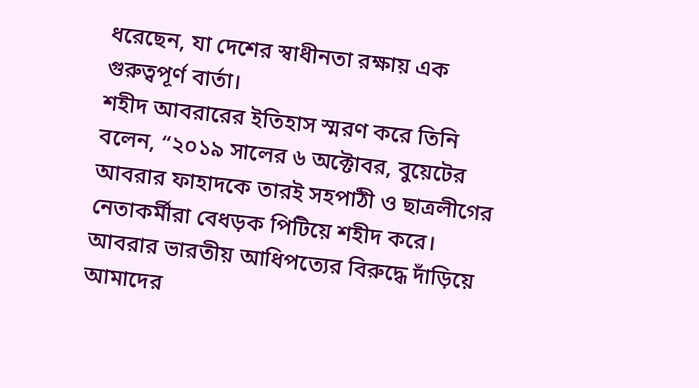ধরেছেন, যা দেশের স্বাধীনতা রক্ষায় এক গুরুত্বপূর্ণ বার্তা।
শহীদ আবরারের ইতিহাস স্মরণ করে তিনি বলেন, “২০১৯ সালের ৬ অক্টোবর, বুয়েটের আবরার ফাহাদকে তারই সহপাঠী ও ছাত্রলীগের নেতাকর্মীরা বেধড়ক পিটিয়ে শহীদ করে। আবরার ভারতীয় আধিপত্যের বিরুদ্ধে দাঁড়িয়ে আমাদের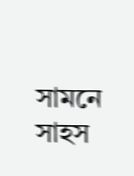সামনে সাহস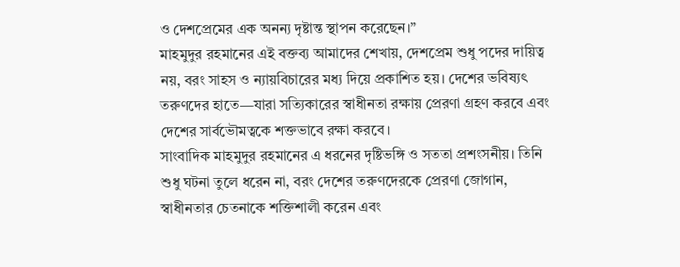ও দেশপ্রেমের এক অনন্য দৃষ্টান্ত স্থাপন করেছেন।”
মাহমুদুর রহমানের এই বক্তব্য আমাদের শেখায়, দেশপ্রেম শুধু পদের দায়িত্ব নয়, বরং সাহস ও ন্যায়বিচারের মধ্য দিয়ে প্রকাশিত হয়। দেশের ভবিষ্যৎ তরুণদের হাতে—যারা সত্যিকারের স্বাধীনতা রক্ষায় প্রেরণা গ্রহণ করবে এবং দেশের সার্বভৌমত্বকে শক্তভাবে রক্ষা করবে।
সাংবাদিক মাহমুদুর রহমানের এ ধরনের দৃষ্টিভঙ্গি ও সততা প্রশংসনীয়। তিনি শুধু ঘটনা তুলে ধরেন না, বরং দেশের তরুণদেরকে প্রেরণা জোগান, স্বাধীনতার চেতনাকে শক্তিশালী করেন এবং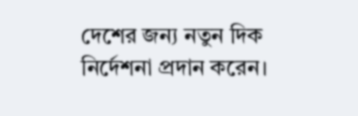দেশের জন্য নতুন দিক নির্দেশনা প্রদান করেন।